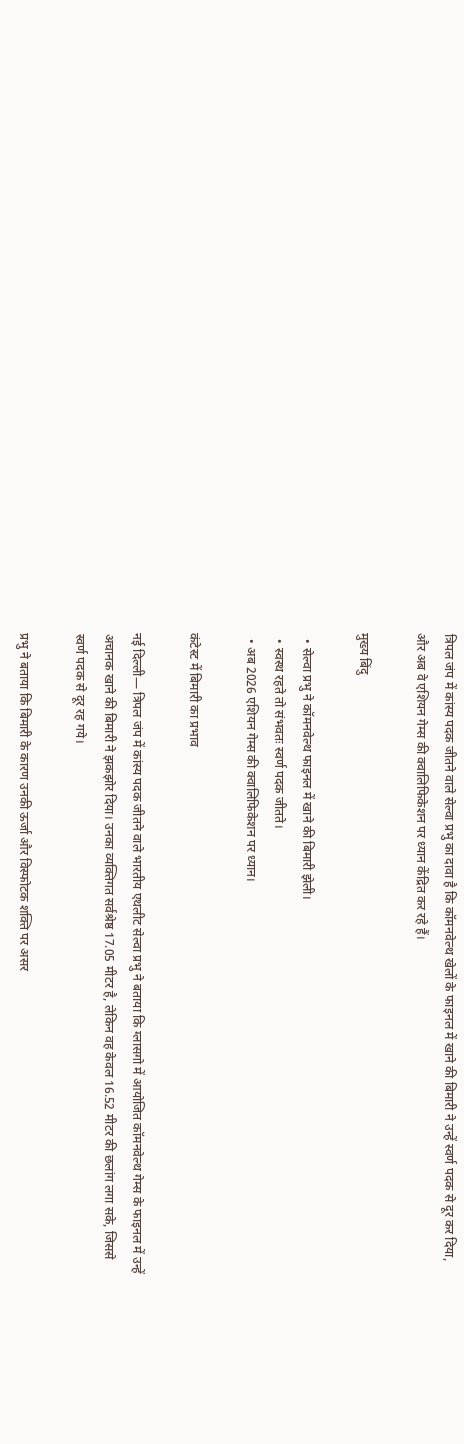त्रिपल जंप में कांस्य पदक जीतने वाले सेल्वा प्रभु का दावा है कि कॉमनवेल्थ खेलों के फाइनल में खाने की बिमारी ने उन्हें स्वर्ण पदक से दूर कर दिया, और अब वे एशियन गेम्स की क्वालिफिकेशन पर ध्यान केंद्रित कर रहे हैं।

मुख्य बिंदु

  • सेल्वा प्रभु ने कॉमनवेल्थ फाइनल में खाने की बिमारी झेली।
  • स्वस्थ रहते तो संभवतः स्वर्ण पदक जीतते।
  • अब 2026 एशियन गेम्स की क्वालिफिकेशन पर ध्यान।

कंटेस्ट में बिमारी का प्रभाव

नई दिल्ली— त्रिपल जंप में कांस्य पदक जीतने वाले भारतीय एथलीट सेल्वा प्रभु ने बताया कि ग्लासगो में आयोजित कॉमनवेल्थ गेम्स के फाइनल में उन्हें अचानक खाने की बिमारी ने झकझोर दिया। उनका व्यक्तिगत सर्वश्रेष्ठ 17.05 मीटर है, लेकिन वह केवल 16.52 मीटर की छलांग लगा सके, जिससे स्वर्ण पदक से दूर रह गये।

प्रभु ने बताया कि बिमारी के कारण उनकी ऊर्जा और विस्फोटक शक्ति पर असर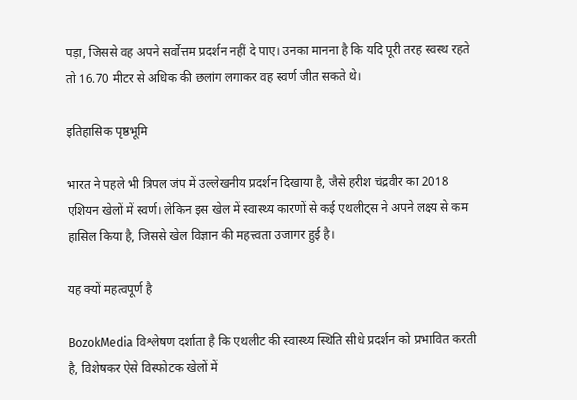पड़ा, जिससे वह अपने सर्वोत्तम प्रदर्शन नहीं दे पाए। उनका मानना है कि यदि पूरी तरह स्वस्थ रहते तो 16.70 मीटर से अधिक की छलांग लगाकर वह स्वर्ण जीत सकते थे।

इतिहासिक पृष्ठभूमि

भारत ने पहले भी त्रिपल जंप में उल्लेखनीय प्रदर्शन दिखाया है, जैसे हरीश चंद्रवीर का 2018 एशियन खेलों में स्वर्ण। लेकिन इस खेल में स्वास्थ्य कारणों से कई एथलीट्स ने अपने लक्ष्य से कम हासिल किया है, जिससे खेल विज्ञान की महत्त्वता उजागर हुई है।

यह क्यों महत्वपूर्ण है

BozokMedia विश्लेषण दर्शाता है कि एथलीट की स्वास्थ्य स्थिति सीधे प्रदर्शन को प्रभावित करती है, विशेषकर ऐसे विस्फोटक खेलों में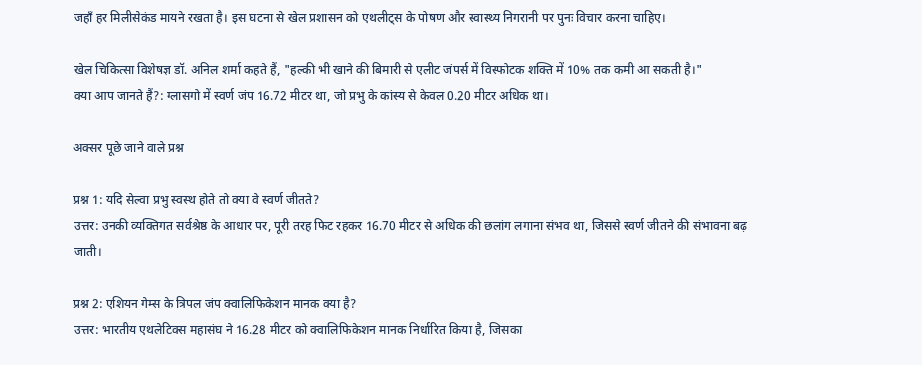जहाँ हर मिलीसेकंड मायने रखता है। इस घटना से खेल प्रशासन को एथलीट्स के पोषण और स्वास्थ्य निगरानी पर पुनः विचार करना चाहिए।

खेल चिकित्सा विशेषज्ञ डॉ. अनिल शर्मा कहते हैं, "हल्की भी खाने की बिमारी से एलीट जंपर्स में विस्फोटक शक्ति में 10% तक कमी आ सकती है।"
क्या आप जानते हैं?: ग्लासगो में स्वर्ण जंप 16.72 मीटर था, जो प्रभु के कांस्य से केवल 0.20 मीटर अधिक था।

अक्सर पूछे जाने वाले प्रश्न

प्रश्न 1: यदि सेल्वा प्रभु स्वस्थ होते तो क्या वे स्वर्ण जीतते?
उत्तर: उनकी व्यक्तिगत सर्वश्रेष्ठ के आधार पर, पूरी तरह फिट रहकर 16.70 मीटर से अधिक की छलांग लगाना संभव था, जिससे स्वर्ण जीतने की संभावना बढ़ जाती।

प्रश्न 2: एशियन गेम्स के त्रिपल जंप क्वालिफिकेशन मानक क्या है?
उत्तर: भारतीय एथलेटिक्स महासंघ ने 16.28 मीटर को क्वालिफिकेशन मानक निर्धारित किया है, जिसका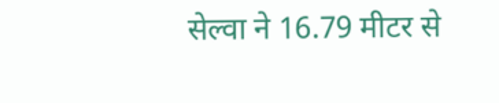सेल्वा ने 16.79 मीटर से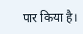पार किया है।